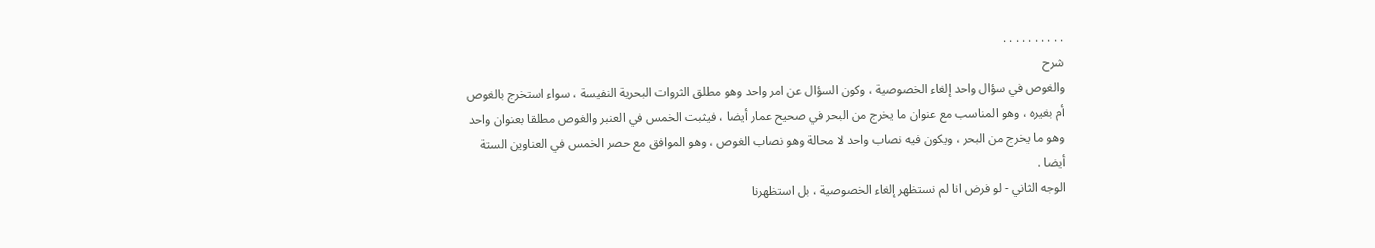. . . . . . . . . .
شرح
والغوص في سؤال واحد إلغاء الخصوصية ، وكون السؤال عن امر واحد وهو مطلق الثروات البحرية النفيسة ، سواء استخرج بالغوص أم بغيره ، وهو المناسب مع عنوان ما يخرج من البحر في صحيح عمار أيضا ، فيثبت الخمس في العنبر والغوص مطلقا بعنوان واحد وهو ما يخرج من البحر ، ويكون فيه نصاب واحد لا محالة وهو نصاب الغوص ، وهو الموافق مع حصر الخمس في العناوين الستة أيضا .
الوجه الثاني - لو فرض انا لم نستظهر إلغاء الخصوصية ، بل استظهرنا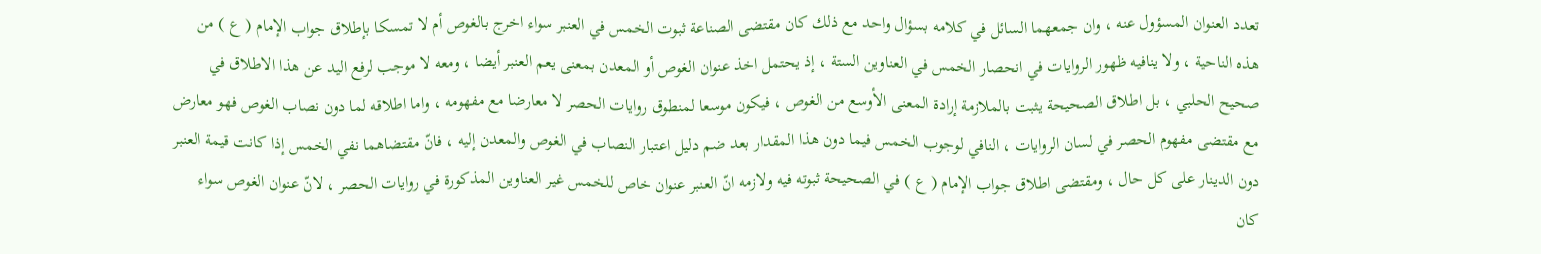تعدد العنوان المسؤول عنه ، وان جمعهما السائل في كلامه بسؤال واحد مع ذلك كان مقتضى الصناعة ثبوت الخمس في العنبر سواء اخرج بالغوص أم لا تمسكا بإطلاق جواب الإمام ( ع ) من هذه الناحية ، ولا ينافيه ظهور الروايات في انحصار الخمس في العناوين الستة ، إذ يحتمل اخذ عنوان الغوص أو المعدن بمعنى يعم العنبر أيضا ، ومعه لا موجب لرفع اليد عن هذا الاطلاق في صحيح الحلبي ، بل اطلاق الصحيحة يثبت بالملازمة إرادة المعنى الأوسع من الغوص ، فيكون موسعا لمنطوق روايات الحصر لا معارضا مع مفهومه ، واما اطلاقه لما دون نصاب الغوص فهو معارض مع مقتضى مفهوم الحصر في لسان الروايات ، النافي لوجوب الخمس فيما دون هذا المقدار بعد ضم دليل اعتبار النصاب في الغوص والمعدن إليه ، فانّ مقتضاهما نفي الخمس إذا كانت قيمة العنبر دون الدينار على كل حال ، ومقتضى اطلاق جواب الإمام ( ع ) في الصحيحة ثبوته فيه ولازمه انّ العنبر عنوان خاص للخمس غير العناوين المذكورة في روايات الحصر ، لانّ عنوان الغوص سواء كان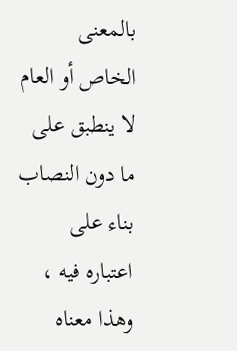بالمعنى الخاص أو العام لا ينطبق على ما دون النصاب بناء على اعتباره فيه ، وهذا معناه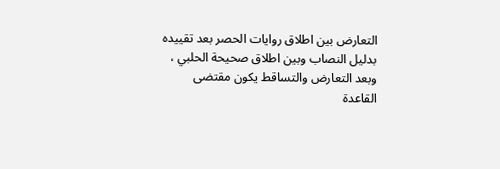التعارض بين اطلاق روايات الحصر بعد تقييده بدليل النصاب وبين اطلاق صحيحة الحلبي ، وبعد التعارض والتساقط يكون مقتضى القاعدة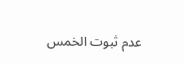عدم ثبوت الخمس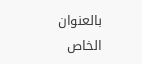بالعنوان الخاص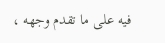فيه على ما تقدم وجهه ،